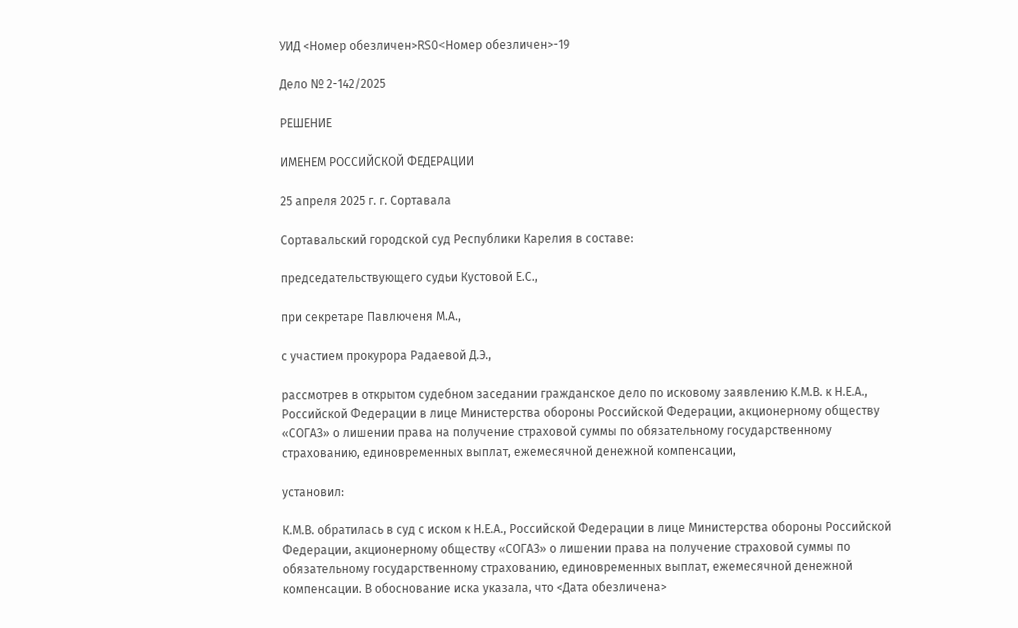УИД <Номер обезличен>RS0<Номер обезличен>-19

Дело № 2-142/2025

РЕШЕНИЕ

ИМЕНЕМ РОССИЙСКОЙ ФЕДЕРАЦИИ

25 апреля 2025 г. г. Сортавала

Сортавальский городской суд Республики Карелия в составе:

председательствующего судьи Кустовой Е.С.,

при секретаре Павлюченя М.А.,

с участием прокурора Радаевой Д.Э.,

рассмотрев в открытом судебном заседании гражданское дело по исковому заявлению К.М.В. к Н.Е.А., Российской Федерации в лице Министерства обороны Российской Федерации, акционерному обществу «СОГАЗ» о лишении права на получение страховой суммы по обязательному государственному страхованию, единовременных выплат, ежемесячной денежной компенсации,

установил:

К.М.В. обратилась в суд с иском к Н.Е.А., Российской Федерации в лице Министерства обороны Российской Федерации, акционерному обществу «СОГАЗ» о лишении права на получение страховой суммы по обязательному государственному страхованию, единовременных выплат, ежемесячной денежной компенсации. В обоснование иска указала, что <Дата обезличена>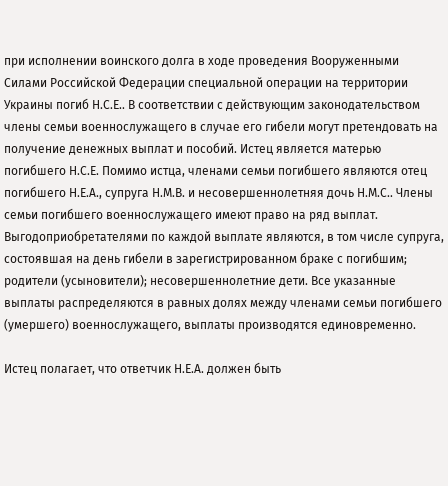при исполнении воинского долга в ходе проведения Вооруженными Силами Российской Федерации специальной операции на территории Украины погиб Н.С.Е.. В соответствии с действующим законодательством члены семьи военнослужащего в случае его гибели могут претендовать на получение денежных выплат и пособий. Истец является матерью погибшего Н.С.Е. Помимо истца, членами семьи погибшего являются отец погибшего Н.Е.А., супруга Н.М.В. и несовершеннолетняя дочь Н.М.С.. Члены семьи погибшего военнослужащего имеют право на ряд выплат. Выгодоприобретателями по каждой выплате являются, в том числе супруга, состоявшая на день гибели в зарегистрированном браке с погибшим; родители (усыновители); несовершеннолетние дети. Все указанные выплаты распределяются в равных долях между членами семьи погибшего (умершего) военнослужащего, выплаты производятся единовременно.

Истец полагает, что ответчик Н.Е.А. должен быть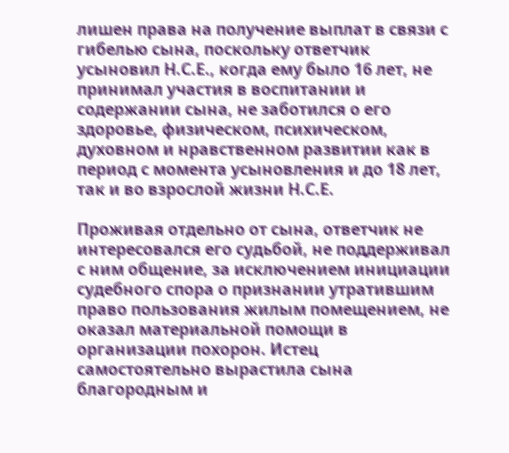лишен права на получение выплат в связи с гибелью сына, поскольку ответчик усыновил Н.С.Е., когда ему было 16 лет, не принимал участия в воспитании и содержании сына, не заботился о его здоровье, физическом, психическом, духовном и нравственном развитии как в период с момента усыновления и до 18 лет, так и во взрослой жизни Н.С.Е.

Проживая отдельно от сына, ответчик не интересовался его судьбой, не поддерживал с ним общение, за исключением инициации судебного спора о признании утратившим право пользования жилым помещением, не оказал материальной помощи в организации похорон. Истец самостоятельно вырастила сына благородным и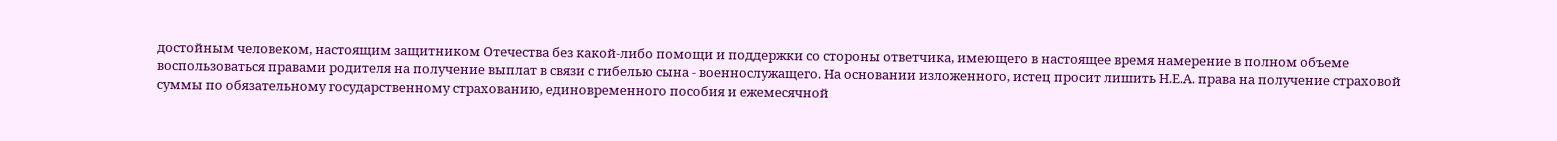достойным человеком, настоящим защитником Отечества без какой-либо помощи и поддержки со стороны ответчика, имеющего в настоящее время намерение в полном объеме воспользоваться правами родителя на получение выплат в связи с гибелью сына - военнослужащего. На основании изложенного, истец просит лишить Н.Е.А. права на получение страховой суммы по обязательному государственному страхованию, единовременного пособия и ежемесячной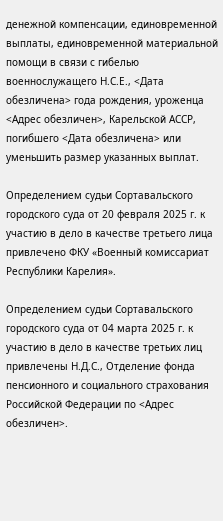денежной компенсации, единовременной выплаты, единовременной материальной помощи в связи с гибелью военнослужащего Н.С.Е., <Дата обезличена> года рождения, уроженца <Адрес обезличен>, Карельской АССР, погибшего <Дата обезличена> или уменьшить размер указанных выплат.

Определением судьи Сортавальского городского суда от 20 февраля 2025 г. к участию в дело в качестве третьего лица привлечено ФКУ «Военный комиссариат Республики Карелия».

Определением судьи Сортавальского городского суда от 04 марта 2025 г. к участию в дело в качестве третьих лиц привлечены Н.Д.С., Отделение фонда пенсионного и социального страхования Российской Федерации по <Адрес обезличен>.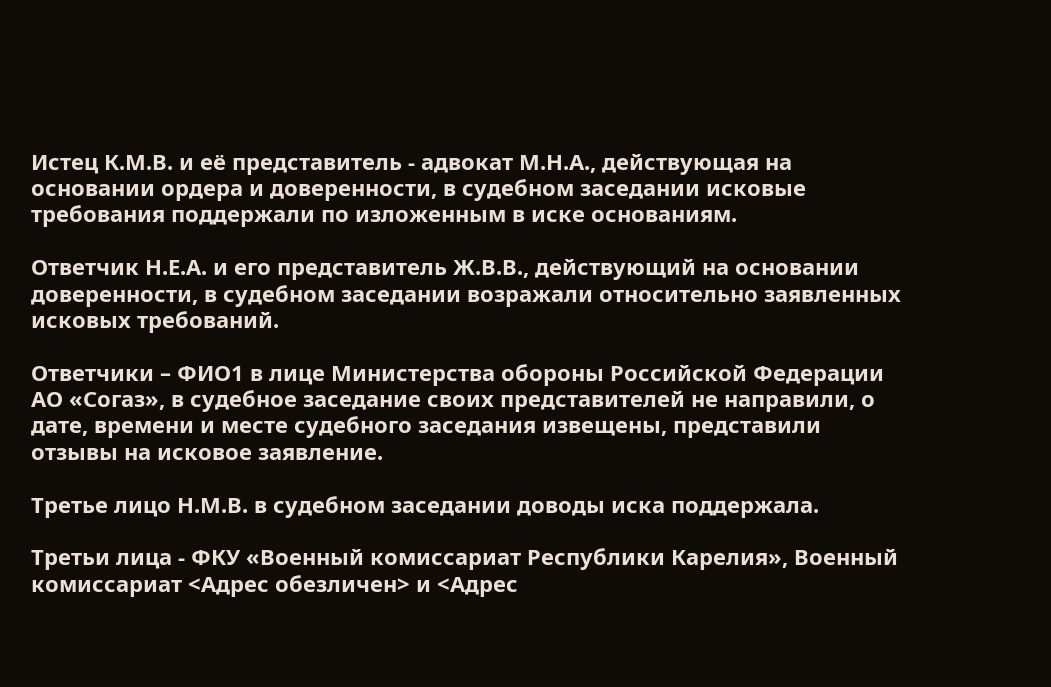Истец К.М.В. и её представитель - адвокат М.Н.А., действующая на основании ордера и доверенности, в судебном заседании исковые требования поддержали по изложенным в иске основаниям.

Ответчик Н.Е.А. и его представитель Ж.В.В., действующий на основании доверенности, в судебном заседании возражали относительно заявленных исковых требований.

Ответчики – ФИО1 в лице Министерства обороны Российской Федерации АО «Согаз», в судебное заседание своих представителей не направили, о дате, времени и месте судебного заседания извещены, представили отзывы на исковое заявление.

Третье лицо Н.М.В. в судебном заседании доводы иска поддержала.

Третьи лица - ФКУ «Военный комиссариат Республики Карелия», Военный комиссариат <Адрес обезличен> и <Адрес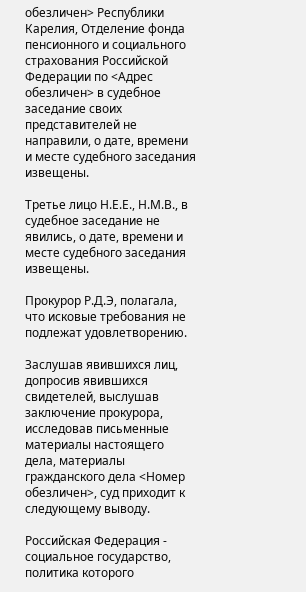обезличен> Республики Карелия, Отделение фонда пенсионного и социального страхования Российской Федерации по <Адрес обезличен> в судебное заседание своих представителей не направили, о дате, времени и месте судебного заседания извещены.

Третье лицо Н.Е.Е., Н.М.В., в судебное заседание не явились, о дате, времени и месте судебного заседания извещены.

Прокурор Р.Д.Э, полагала, что исковые требования не подлежат удовлетворению.

Заслушав явившихся лиц, допросив явившихся свидетелей, выслушав заключение прокурора, исследовав письменные материалы настоящего дела, материалы гражданского дела <Номер обезличен>, суд приходит к следующему выводу.

Российская Федерация - социальное государство, политика которого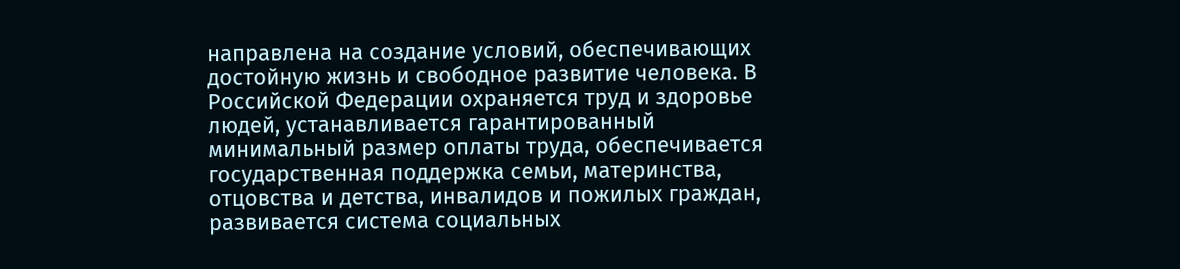направлена на создание условий, обеспечивающих достойную жизнь и свободное развитие человека. В Российской Федерации охраняется труд и здоровье людей, устанавливается гарантированный минимальный размер оплаты труда, обеспечивается государственная поддержка семьи, материнства, отцовства и детства, инвалидов и пожилых граждан, развивается система социальных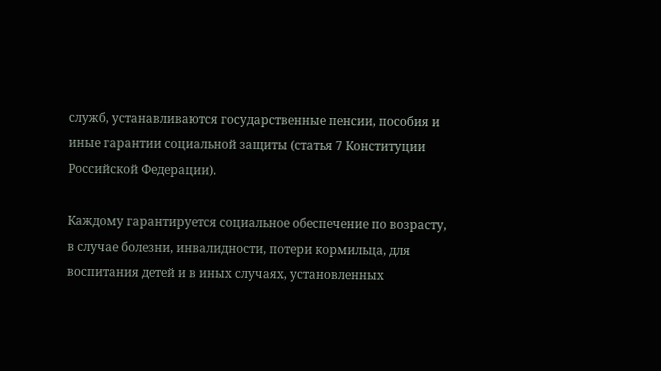служб, устанавливаются государственные пенсии, пособия и иные гарантии социальной защиты (статья 7 Конституции Российской Федерации).

Каждому гарантируется социальное обеспечение по возрасту, в случае болезни, инвалидности, потери кормильца, для воспитания детей и в иных случаях, установленных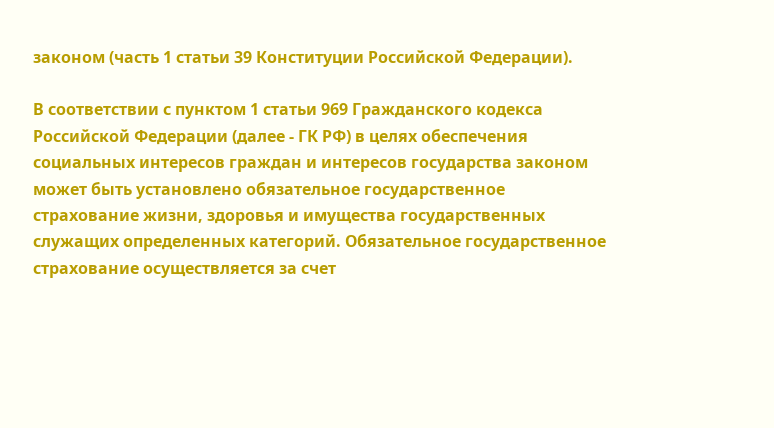законом (часть 1 статьи 39 Конституции Российской Федерации).

В соответствии с пунктом 1 статьи 969 Гражданского кодекса Российской Федерации (далее - ГК РФ) в целях обеспечения социальных интересов граждан и интересов государства законом может быть установлено обязательное государственное страхование жизни, здоровья и имущества государственных служащих определенных категорий. Обязательное государственное страхование осуществляется за счет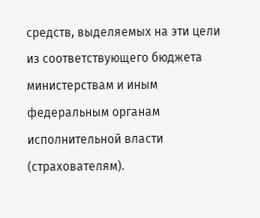средств, выделяемых на эти цели из соответствующего бюджета министерствам и иным федеральным органам исполнительной власти (страхователям).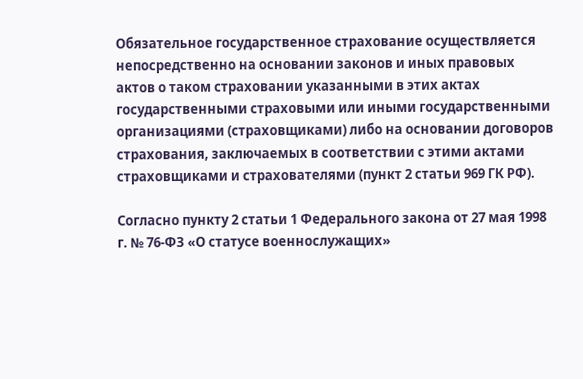Обязательное государственное страхование осуществляется непосредственно на основании законов и иных правовых актов о таком страховании указанными в этих актах государственными страховыми или иными государственными организациями (страховщиками) либо на основании договоров страхования, заключаемых в соответствии с этими актами страховщиками и страхователями (пункт 2 статьи 969 ГК РФ).

Согласно пункту 2 статьи 1 Федерального закона от 27 мая 1998 г. № 76-ФЗ «О статусе военнослужащих»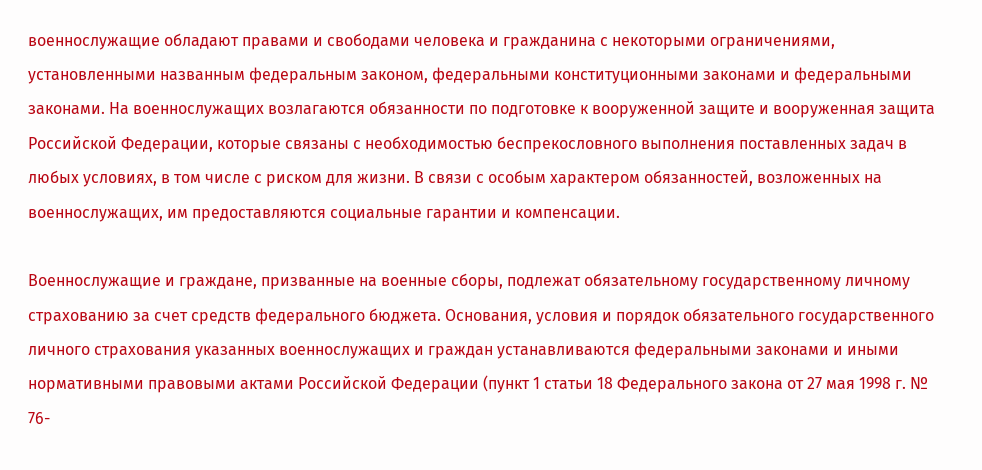военнослужащие обладают правами и свободами человека и гражданина с некоторыми ограничениями, установленными названным федеральным законом, федеральными конституционными законами и федеральными законами. На военнослужащих возлагаются обязанности по подготовке к вооруженной защите и вооруженная защита Российской Федерации, которые связаны с необходимостью беспрекословного выполнения поставленных задач в любых условиях, в том числе с риском для жизни. В связи с особым характером обязанностей, возложенных на военнослужащих, им предоставляются социальные гарантии и компенсации.

Военнослужащие и граждане, призванные на военные сборы, подлежат обязательному государственному личному страхованию за счет средств федерального бюджета. Основания, условия и порядок обязательного государственного личного страхования указанных военнослужащих и граждан устанавливаются федеральными законами и иными нормативными правовыми актами Российской Федерации (пункт 1 статьи 18 Федерального закона от 27 мая 1998 г. № 76-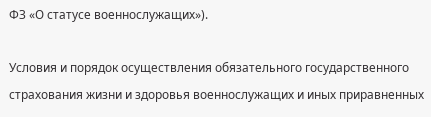ФЗ «О статусе военнослужащих»).

Условия и порядок осуществления обязательного государственного страхования жизни и здоровья военнослужащих и иных приравненных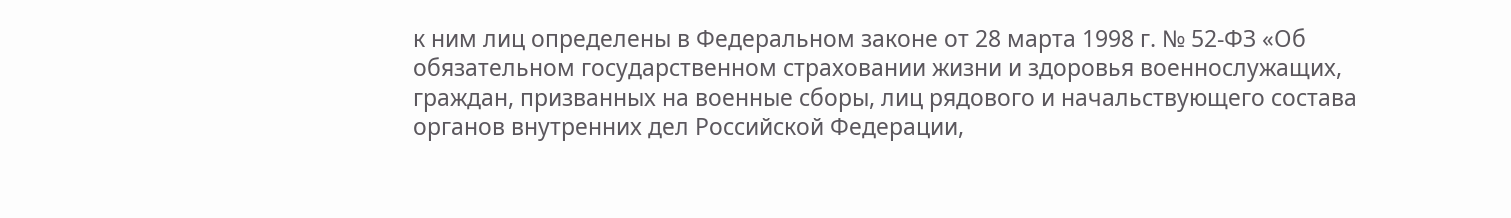к ним лиц определены в Федеральном законе от 28 марта 1998 г. № 52-ФЗ «Об обязательном государственном страховании жизни и здоровья военнослужащих, граждан, призванных на военные сборы, лиц рядового и начальствующего состава органов внутренних дел Российской Федерации,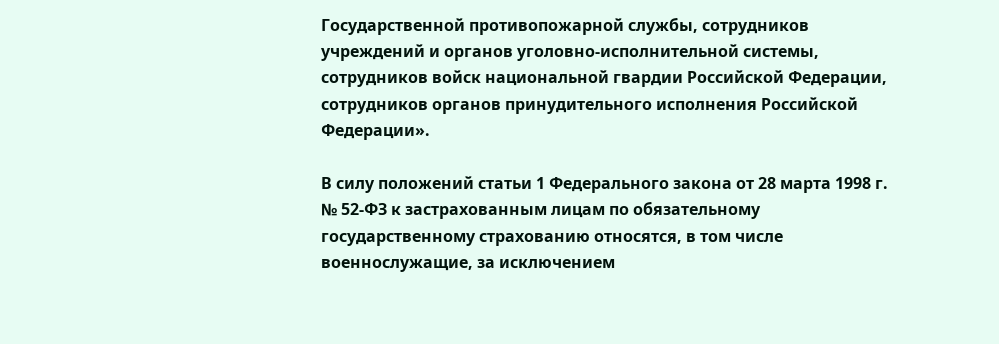Государственной противопожарной службы, сотрудников учреждений и органов уголовно-исполнительной системы, сотрудников войск национальной гвардии Российской Федерации, сотрудников органов принудительного исполнения Российской Федерации».

В силу положений статьи 1 Федерального закона от 28 марта 1998 г. № 52-ФЗ к застрахованным лицам по обязательному государственному страхованию относятся, в том числе военнослужащие, за исключением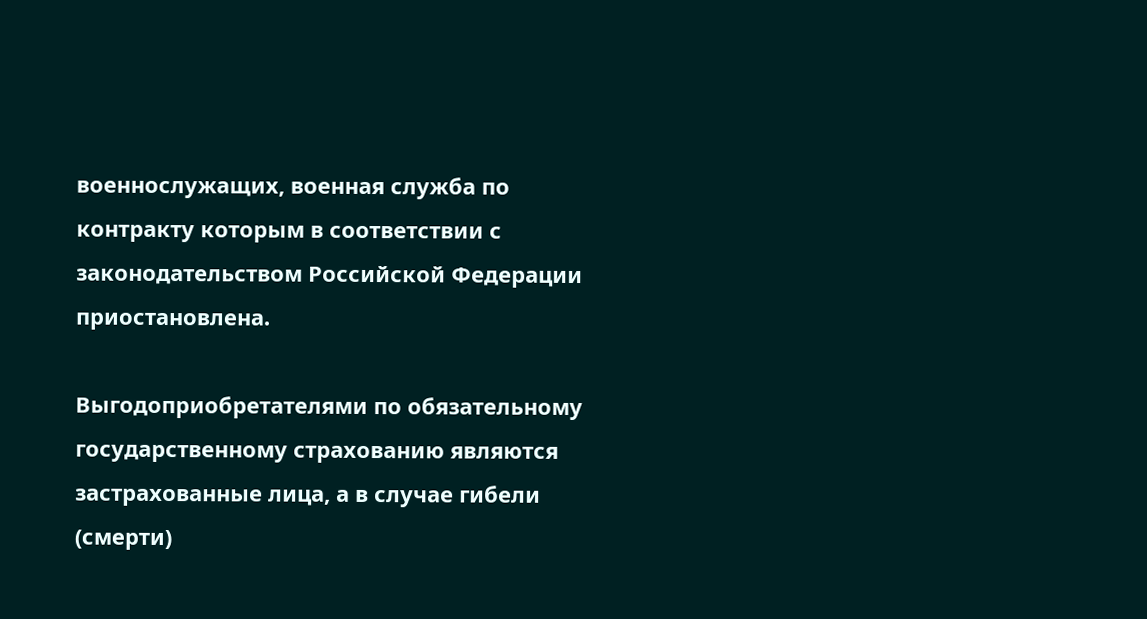военнослужащих, военная служба по контракту которым в соответствии с законодательством Российской Федерации приостановлена.

Выгодоприобретателями по обязательному государственному страхованию являются застрахованные лица, а в случае гибели (смерти)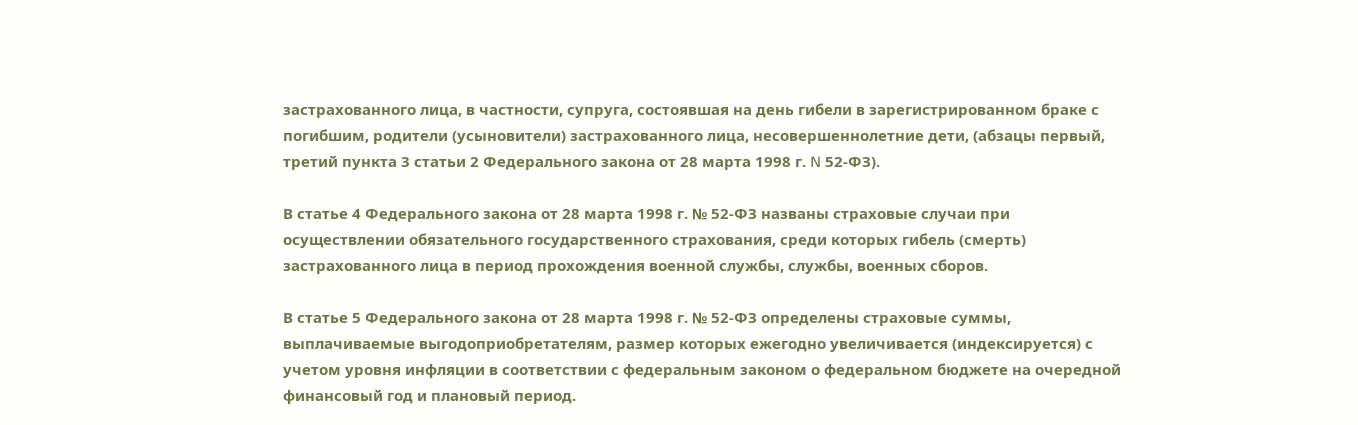застрахованного лица, в частности, супруга, состоявшая на день гибели в зарегистрированном браке с погибшим, родители (усыновители) застрахованного лица, несовершеннолетние дети, (абзацы первый, третий пункта 3 статьи 2 Федерального закона от 28 марта 1998 г. N 52-ФЗ).

В статье 4 Федерального закона от 28 марта 1998 г. № 52-ФЗ названы страховые случаи при осуществлении обязательного государственного страхования, среди которых гибель (смерть) застрахованного лица в период прохождения военной службы, службы, военных сборов.

В статье 5 Федерального закона от 28 марта 1998 г. № 52-ФЗ определены страховые суммы, выплачиваемые выгодоприобретателям, размер которых ежегодно увеличивается (индексируется) с учетом уровня инфляции в соответствии с федеральным законом о федеральном бюджете на очередной финансовый год и плановый период.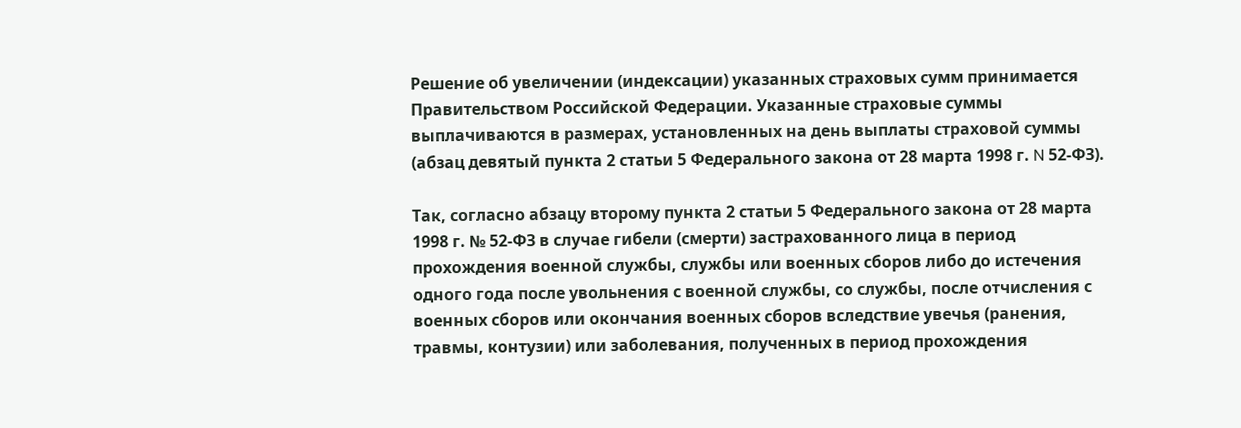Решение об увеличении (индексации) указанных страховых сумм принимается Правительством Российской Федерации. Указанные страховые суммы выплачиваются в размерах, установленных на день выплаты страховой суммы (абзац девятый пункта 2 статьи 5 Федерального закона от 28 марта 1998 г. N 52-ФЗ).

Так, согласно абзацу второму пункта 2 статьи 5 Федерального закона от 28 марта 1998 г. № 52-ФЗ в случае гибели (смерти) застрахованного лица в период прохождения военной службы, службы или военных сборов либо до истечения одного года после увольнения с военной службы, со службы, после отчисления с военных сборов или окончания военных сборов вследствие увечья (ранения, травмы, контузии) или заболевания, полученных в период прохождения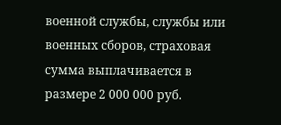военной службы, службы или военных сборов, страховая сумма выплачивается в размере 2 000 000 руб.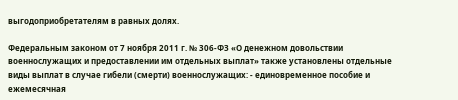выгодоприобретателям в равных долях.

Федеральным законом от 7 ноября 2011 г. № 306-ФЗ «О денежном довольствии военнослужащих и предоставлении им отдельных выплат» также установлены отдельные виды выплат в случае гибели (смерти) военнослужащих: - единовременное пособие и ежемесячная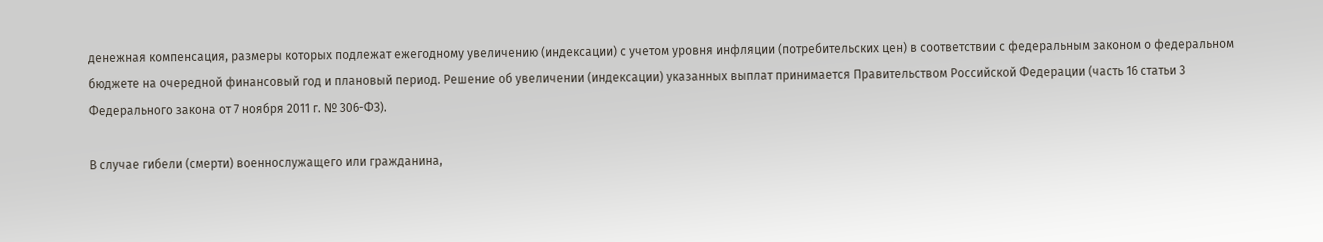денежная компенсация, размеры которых подлежат ежегодному увеличению (индексации) с учетом уровня инфляции (потребительских цен) в соответствии с федеральным законом о федеральном бюджете на очередной финансовый год и плановый период. Решение об увеличении (индексации) указанных выплат принимается Правительством Российской Федерации (часть 16 статьи 3 Федерального закона от 7 ноября 2011 г. № 306-ФЗ).

В случае гибели (смерти) военнослужащего или гражданина,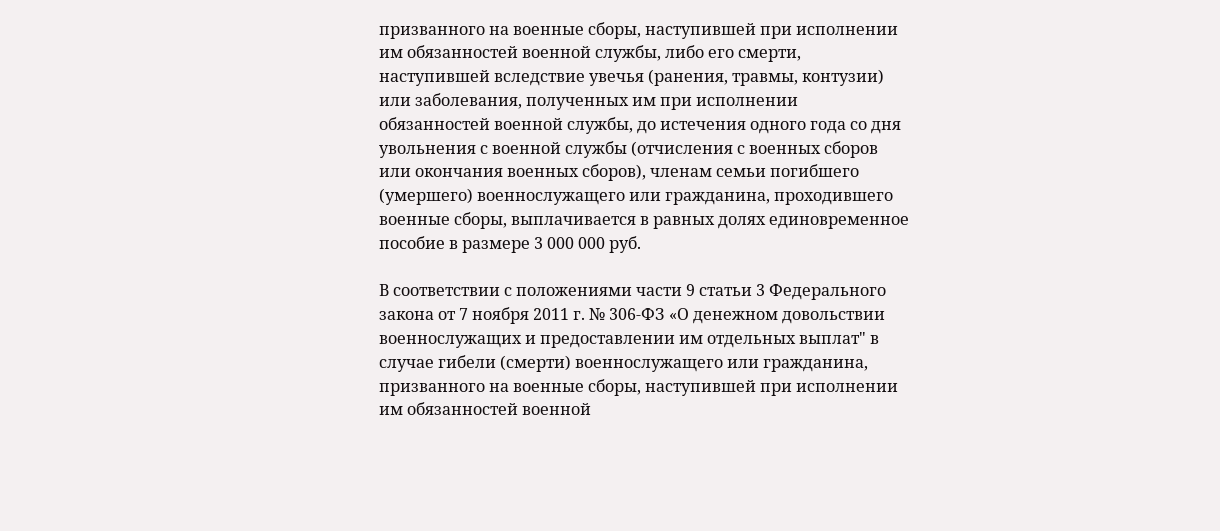призванного на военные сборы, наступившей при исполнении им обязанностей военной службы, либо его смерти, наступившей вследствие увечья (ранения, травмы, контузии) или заболевания, полученных им при исполнении обязанностей военной службы, до истечения одного года со дня увольнения с военной службы (отчисления с военных сборов или окончания военных сборов), членам семьи погибшего (умершего) военнослужащего или гражданина, проходившего военные сборы, выплачивается в равных долях единовременное пособие в размере 3 000 000 руб.

В соответствии с положениями части 9 статьи 3 Федерального закона от 7 ноября 2011 г. № 306-ФЗ «О денежном довольствии военнослужащих и предоставлении им отдельных выплат" в случае гибели (смерти) военнослужащего или гражданина, призванного на военные сборы, наступившей при исполнении им обязанностей военной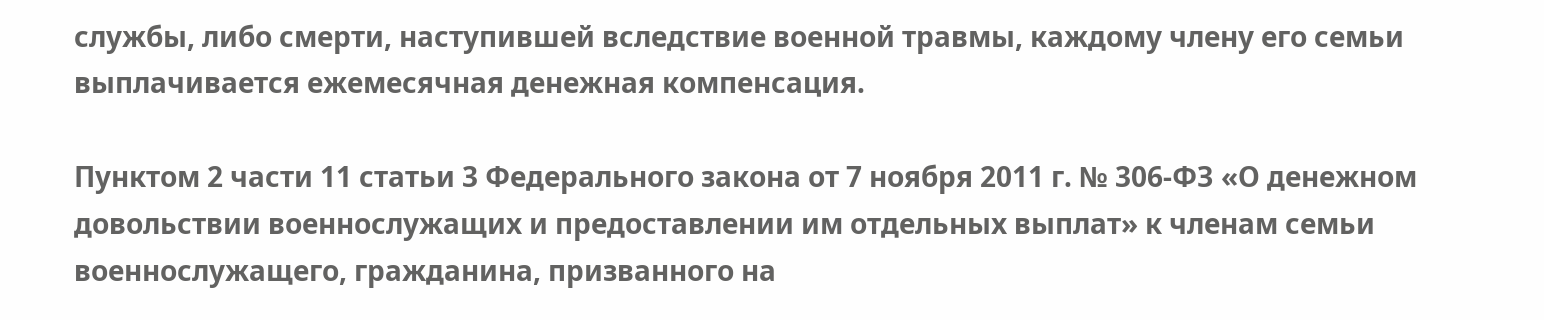службы, либо смерти, наступившей вследствие военной травмы, каждому члену его семьи выплачивается ежемесячная денежная компенсация.

Пунктом 2 части 11 статьи 3 Федерального закона от 7 ноября 2011 г. № 306-ФЗ «О денежном довольствии военнослужащих и предоставлении им отдельных выплат» к членам семьи военнослужащего, гражданина, призванного на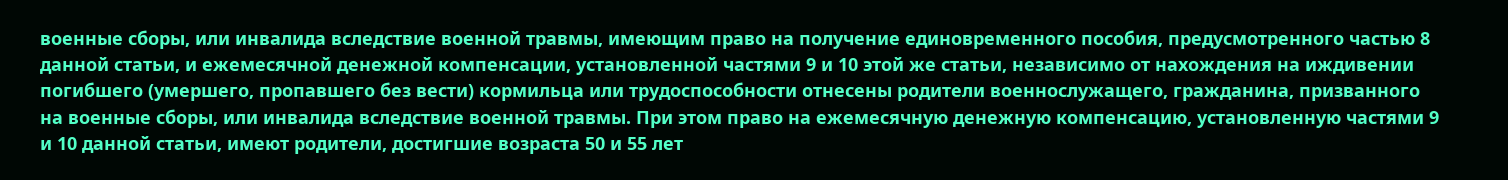военные сборы, или инвалида вследствие военной травмы, имеющим право на получение единовременного пособия, предусмотренного частью 8 данной статьи, и ежемесячной денежной компенсации, установленной частями 9 и 10 этой же статьи, независимо от нахождения на иждивении погибшего (умершего, пропавшего без вести) кормильца или трудоспособности отнесены родители военнослужащего, гражданина, призванного на военные сборы, или инвалида вследствие военной травмы. При этом право на ежемесячную денежную компенсацию, установленную частями 9 и 10 данной статьи, имеют родители, достигшие возраста 50 и 55 лет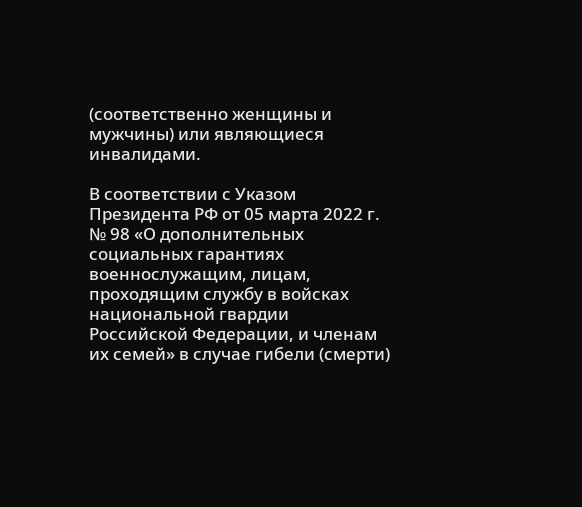(соответственно женщины и мужчины) или являющиеся инвалидами.

В соответствии с Указом Президента РФ от 05 марта 2022 г. № 98 «О дополнительных социальных гарантиях военнослужащим, лицам, проходящим службу в войсках национальной гвардии Российской Федерации, и членам их семей» в случае гибели (смерти)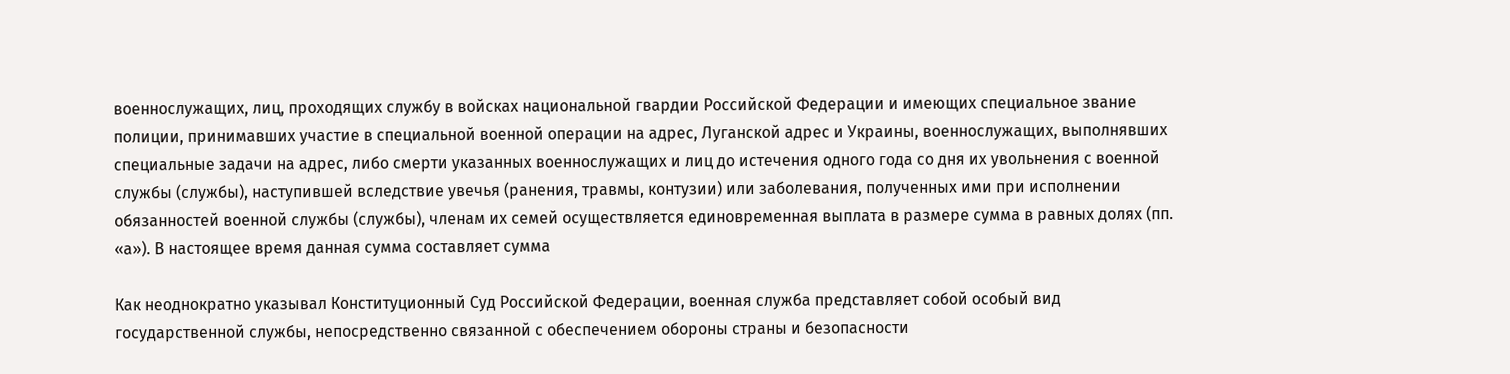военнослужащих, лиц, проходящих службу в войсках национальной гвардии Российской Федерации и имеющих специальное звание полиции, принимавших участие в специальной военной операции на адрес, Луганской адрес и Украины, военнослужащих, выполнявших специальные задачи на адрес, либо смерти указанных военнослужащих и лиц до истечения одного года со дня их увольнения с военной службы (службы), наступившей вследствие увечья (ранения, травмы, контузии) или заболевания, полученных ими при исполнении обязанностей военной службы (службы), членам их семей осуществляется единовременная выплата в размере сумма в равных долях (пп. «а»). В настоящее время данная сумма составляет сумма

Как неоднократно указывал Конституционный Суд Российской Федерации, военная служба представляет собой особый вид государственной службы, непосредственно связанной с обеспечением обороны страны и безопасности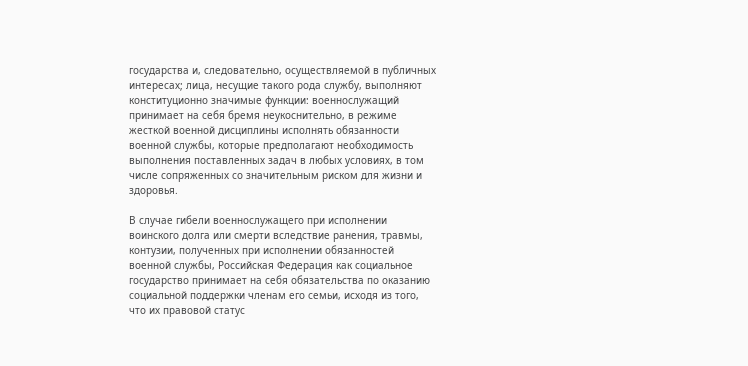государства и, следовательно, осуществляемой в публичных интересах; лица, несущие такого рода службу, выполняют конституционно значимые функции: военнослужащий принимает на себя бремя неукоснительно, в режиме жесткой военной дисциплины исполнять обязанности военной службы, которые предполагают необходимость выполнения поставленных задач в любых условиях, в том числе сопряженных со значительным риском для жизни и здоровья.

В случае гибели военнослужащего при исполнении воинского долга или смерти вследствие ранения, травмы, контузии, полученных при исполнении обязанностей военной службы, Российская Федерация как социальное государство принимает на себя обязательства по оказанию социальной поддержки членам его семьи, исходя из того, что их правовой статус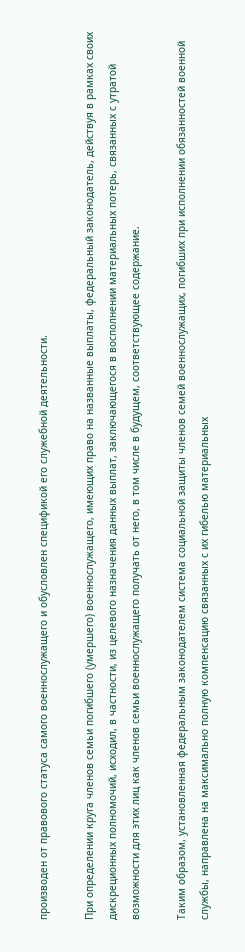производен от правового статуса самого военнослужащего и обусловлен спецификой его служебной деятельности.

При определении круга членов семьи погибшего (умершего) военнослужащего, имеющих право на названные выплаты, федеральный законодатель, действуя в рамках своих дискреционных полномочий, исходил, в частности, из целевого назначения данных выплат, заключающегося в восполнении материальных потерь, связанных с утратой возможности для этих лиц как членов семьи военнослужащего получать от него, в том числе в будущем, соответствующее содержание.

Таким образом, установленная федеральным законодателем система социальной защиты членов семей военнослужащих, погибших при исполнении обязанностей военной службы, направлена на максимально полную компенсацию связанных с их гибелью материальных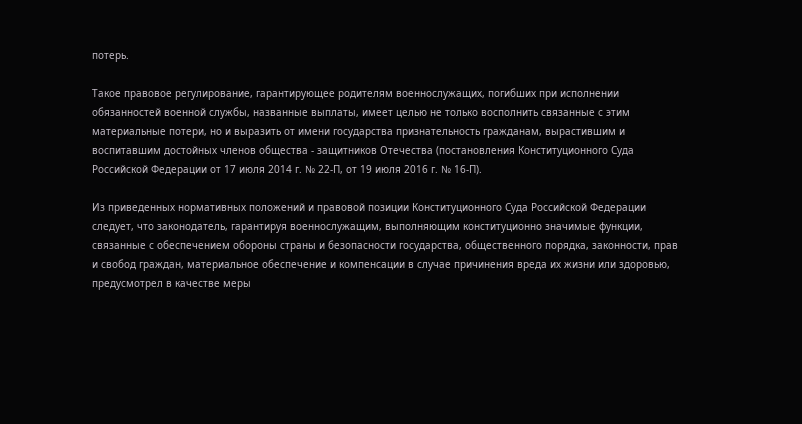потерь.

Такое правовое регулирование, гарантирующее родителям военнослужащих, погибших при исполнении обязанностей военной службы, названные выплаты, имеет целью не только восполнить связанные с этим материальные потери, но и выразить от имени государства признательность гражданам, вырастившим и воспитавшим достойных членов общества - защитников Отечества (постановления Конституционного Суда Российской Федерации от 17 июля 2014 г. № 22-П, от 19 июля 2016 г. № 16-П).

Из приведенных нормативных положений и правовой позиции Конституционного Суда Российской Федерации следует, что законодатель, гарантируя военнослужащим, выполняющим конституционно значимые функции, связанные с обеспечением обороны страны и безопасности государства, общественного порядка, законности, прав и свобод граждан, материальное обеспечение и компенсации в случае причинения вреда их жизни или здоровью, предусмотрел в качестве меры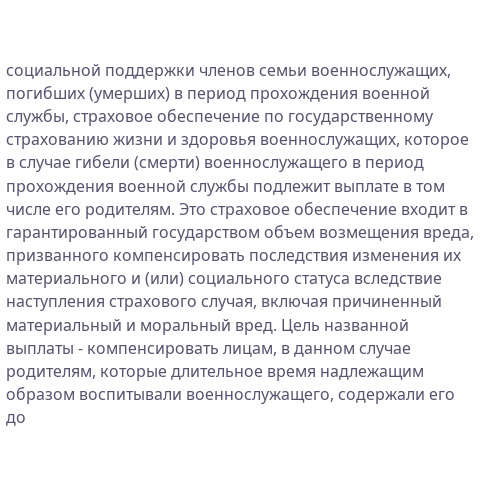социальной поддержки членов семьи военнослужащих, погибших (умерших) в период прохождения военной службы, страховое обеспечение по государственному страхованию жизни и здоровья военнослужащих, которое в случае гибели (смерти) военнослужащего в период прохождения военной службы подлежит выплате в том числе его родителям. Это страховое обеспечение входит в гарантированный государством объем возмещения вреда, призванного компенсировать последствия изменения их материального и (или) социального статуса вследствие наступления страхового случая, включая причиненный материальный и моральный вред. Цель названной выплаты - компенсировать лицам, в данном случае родителям, которые длительное время надлежащим образом воспитывали военнослужащего, содержали его до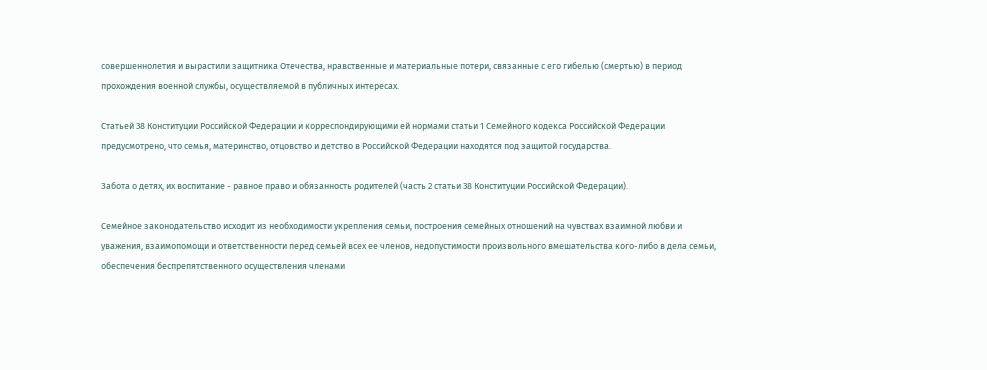совершеннолетия и вырастили защитника Отечества, нравственные и материальные потери, связанные с его гибелью (смертью) в период прохождения военной службы, осуществляемой в публичных интересах.

Статьей 38 Конституции Российской Федерации и корреспондирующими ей нормами статьи 1 Семейного кодекса Российской Федерации предусмотрено, что семья, материнство, отцовство и детство в Российской Федерации находятся под защитой государства.

Забота о детях, их воспитание - равное право и обязанность родителей (часть 2 статьи 38 Конституции Российской Федерации).

Семейное законодательство исходит из необходимости укрепления семьи, построения семейных отношений на чувствах взаимной любви и уважения, взаимопомощи и ответственности перед семьей всех ее членов, недопустимости произвольного вмешательства кого-либо в дела семьи, обеспечения беспрепятственного осуществления членами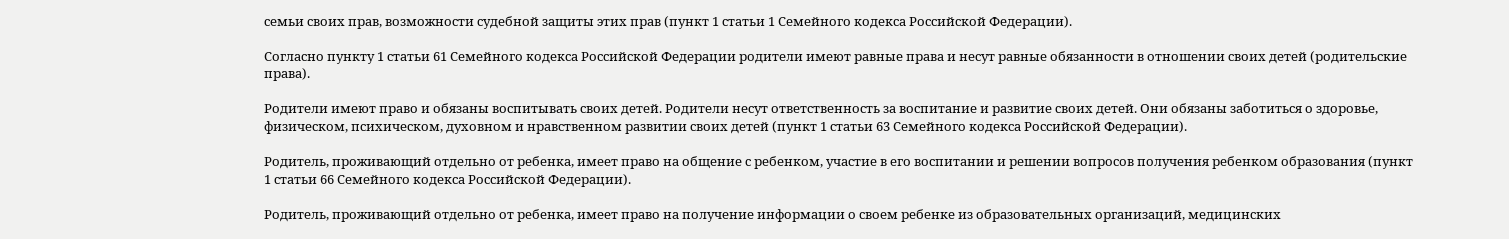семьи своих прав, возможности судебной защиты этих прав (пункт 1 статьи 1 Семейного кодекса Российской Федерации).

Согласно пункту 1 статьи 61 Семейного кодекса Российской Федерации родители имеют равные права и несут равные обязанности в отношении своих детей (родительские права).

Родители имеют право и обязаны воспитывать своих детей. Родители несут ответственность за воспитание и развитие своих детей. Они обязаны заботиться о здоровье, физическом, психическом, духовном и нравственном развитии своих детей (пункт 1 статьи 63 Семейного кодекса Российской Федерации).

Родитель, проживающий отдельно от ребенка, имеет право на общение с ребенком, участие в его воспитании и решении вопросов получения ребенком образования (пункт 1 статьи 66 Семейного кодекса Российской Федерации).

Родитель, проживающий отдельно от ребенка, имеет право на получение информации о своем ребенке из образовательных организаций, медицинских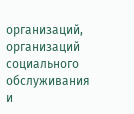организаций, организаций социального обслуживания и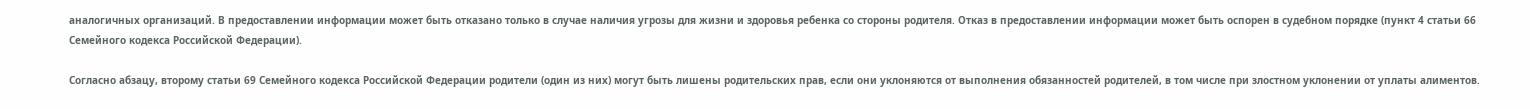аналогичных организаций. В предоставлении информации может быть отказано только в случае наличия угрозы для жизни и здоровья ребенка со стороны родителя. Отказ в предоставлении информации может быть оспорен в судебном порядке (пункт 4 статьи 66 Семейного кодекса Российской Федерации).

Согласно абзацу, второму статьи 69 Семейного кодекса Российской Федерации родители (один из них) могут быть лишены родительских прав, если они уклоняются от выполнения обязанностей родителей, в том числе при злостном уклонении от уплаты алиментов.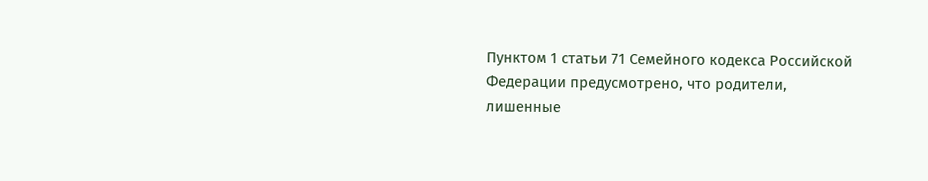Пунктом 1 статьи 71 Семейного кодекса Российской Федерации предусмотрено, что родители, лишенные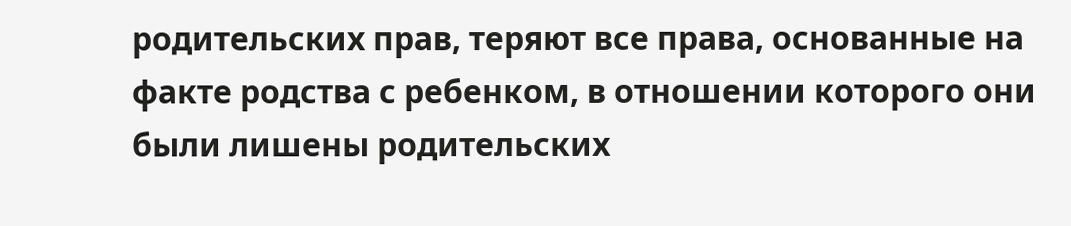родительских прав, теряют все права, основанные на факте родства с ребенком, в отношении которого они были лишены родительских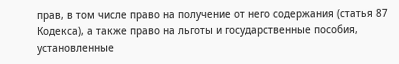прав, в том числе право на получение от него содержания (статья 87 Кодекса), а также право на льготы и государственные пособия, установленные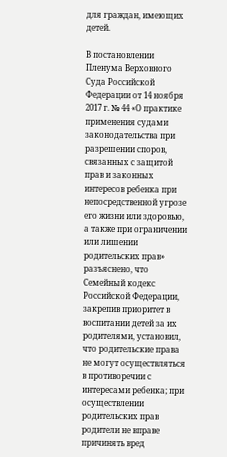для граждан, имеющих детей.

В постановлении Пленума Верховного Суда Российской Федерации от 14 ноября 2017 г. № 44 «О практике применения судами законодательства при разрешении споров, связанных с защитой прав и законных интересов ребенка при непосредственной угрозе его жизни или здоровью, а также при ограничении или лишении родительских прав» разъяснено, что Семейный кодекс Российской Федерации, закрепив приоритет в воспитании детей за их родителями, установил, что родительские права не могут осуществляться в противоречии с интересами ребенка; при осуществлении родительских прав родители не вправе причинять вред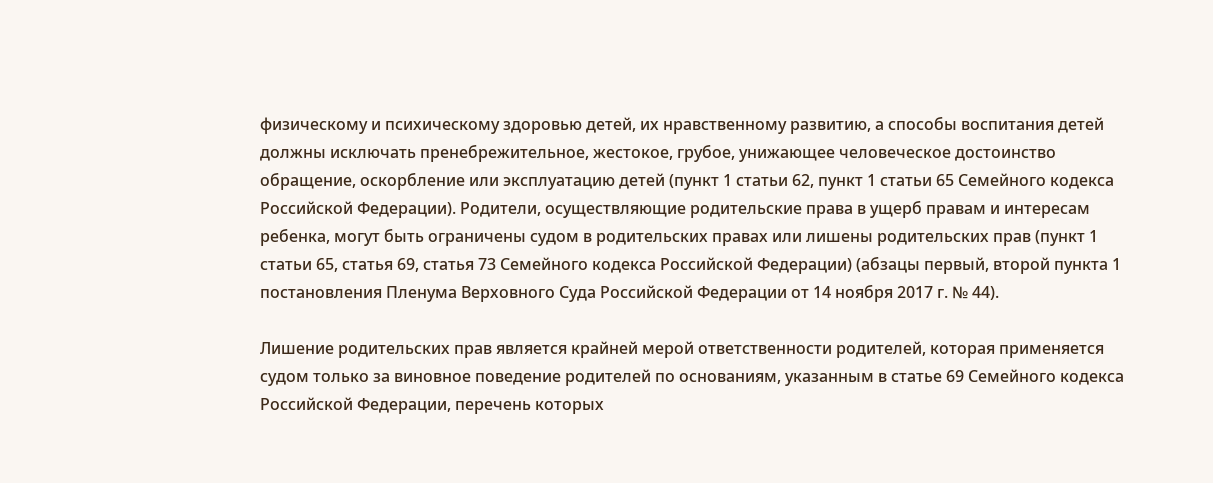физическому и психическому здоровью детей, их нравственному развитию, а способы воспитания детей должны исключать пренебрежительное, жестокое, грубое, унижающее человеческое достоинство обращение, оскорбление или эксплуатацию детей (пункт 1 статьи 62, пункт 1 статьи 65 Семейного кодекса Российской Федерации). Родители, осуществляющие родительские права в ущерб правам и интересам ребенка, могут быть ограничены судом в родительских правах или лишены родительских прав (пункт 1 статьи 65, статья 69, статья 73 Семейного кодекса Российской Федерации) (абзацы первый, второй пункта 1 постановления Пленума Верховного Суда Российской Федерации от 14 ноября 2017 г. № 44).

Лишение родительских прав является крайней мерой ответственности родителей, которая применяется судом только за виновное поведение родителей по основаниям, указанным в статье 69 Семейного кодекса Российской Федерации, перечень которых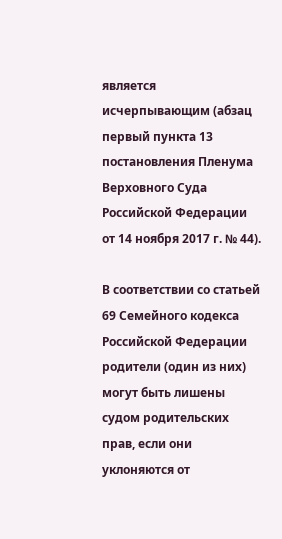является исчерпывающим (абзац первый пункта 13 постановления Пленума Верховного Суда Российской Федерации от 14 ноября 2017 г. № 44).

В соответствии со статьей 69 Семейного кодекса Российской Федерации родители (один из них) могут быть лишены судом родительских прав, если они уклоняются от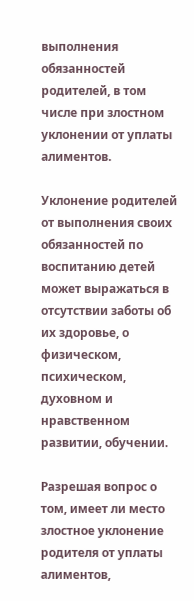выполнения обязанностей родителей, в том числе при злостном уклонении от уплаты алиментов.

Уклонение родителей от выполнения своих обязанностей по воспитанию детей может выражаться в отсутствии заботы об их здоровье, о физическом, психическом, духовном и нравственном развитии, обучении.

Разрешая вопрос о том, имеет ли место злостное уклонение родителя от уплаты алиментов,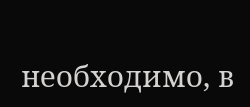необходимо, в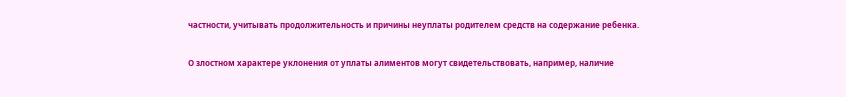частности, учитывать продолжительность и причины неуплаты родителем средств на содержание ребенка.

О злостном характере уклонения от уплаты алиментов могут свидетельствовать, например, наличие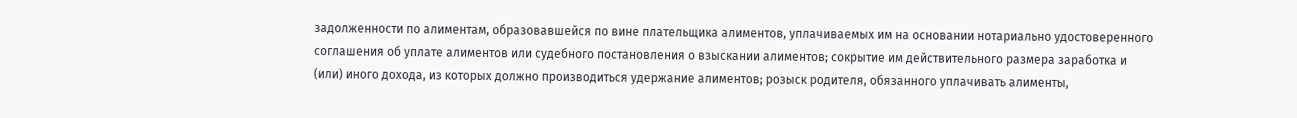задолженности по алиментам, образовавшейся по вине плательщика алиментов, уплачиваемых им на основании нотариально удостоверенного соглашения об уплате алиментов или судебного постановления о взыскании алиментов; сокрытие им действительного размера заработка и (или) иного дохода, из которых должно производиться удержание алиментов; розыск родителя, обязанного уплачивать алименты,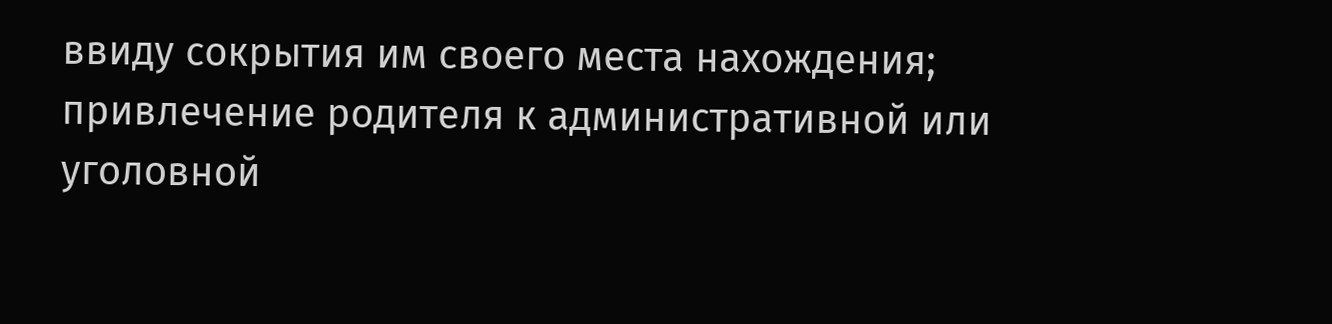ввиду сокрытия им своего места нахождения; привлечение родителя к административной или уголовной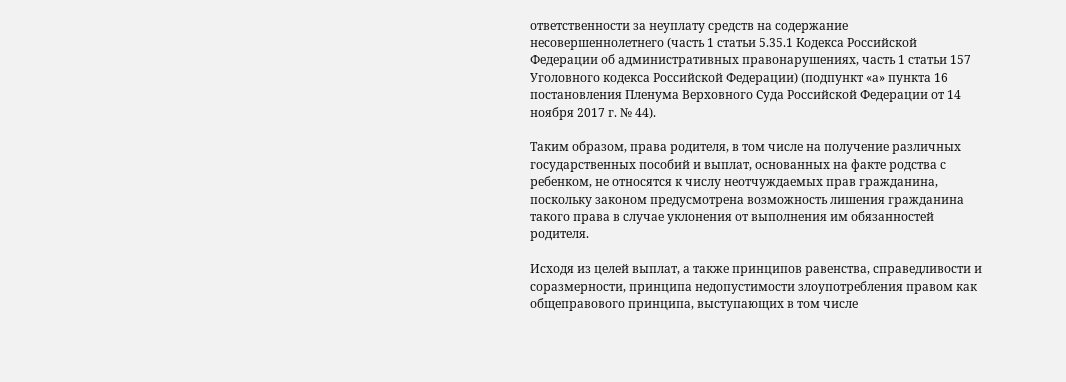ответственности за неуплату средств на содержание несовершеннолетнего (часть 1 статьи 5.35.1 Кодекса Российской Федерации об административных правонарушениях, часть 1 статьи 157 Уголовного кодекса Российской Федерации) (подпункт «а» пункта 16 постановления Пленума Верховного Суда Российской Федерации от 14 ноября 2017 г. № 44).

Таким образом, права родителя, в том числе на получение различных государственных пособий и выплат, основанных на факте родства с ребенком, не относятся к числу неотчуждаемых прав гражданина, поскольку законом предусмотрена возможность лишения гражданина такого права в случае уклонения от выполнения им обязанностей родителя.

Исходя из целей выплат, а также принципов равенства, справедливости и соразмерности, принципа недопустимости злоупотребления правом как общеправового принципа, выступающих в том числе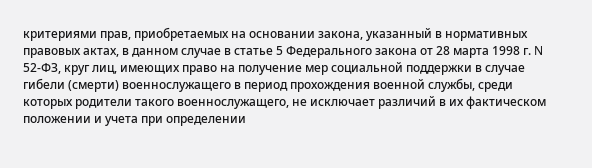критериями прав, приобретаемых на основании закона, указанный в нормативных правовых актах, в данном случае в статье 5 Федерального закона от 28 марта 1998 г. N 52-ФЗ, круг лиц, имеющих право на получение мер социальной поддержки в случае гибели (смерти) военнослужащего в период прохождения военной службы, среди которых родители такого военнослужащего, не исключает различий в их фактическом положении и учета при определении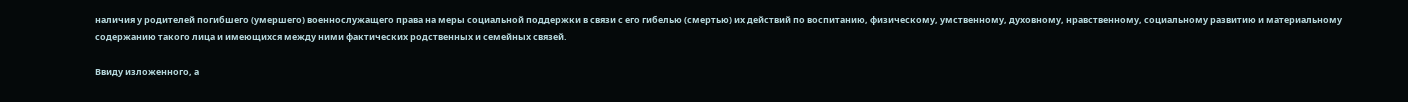наличия у родителей погибшего (умершего) военнослужащего права на меры социальной поддержки в связи с его гибелью (смертью) их действий по воспитанию, физическому, умственному, духовному, нравственному, социальному развитию и материальному содержанию такого лица и имеющихся между ними фактических родственных и семейных связей.

Ввиду изложенного, а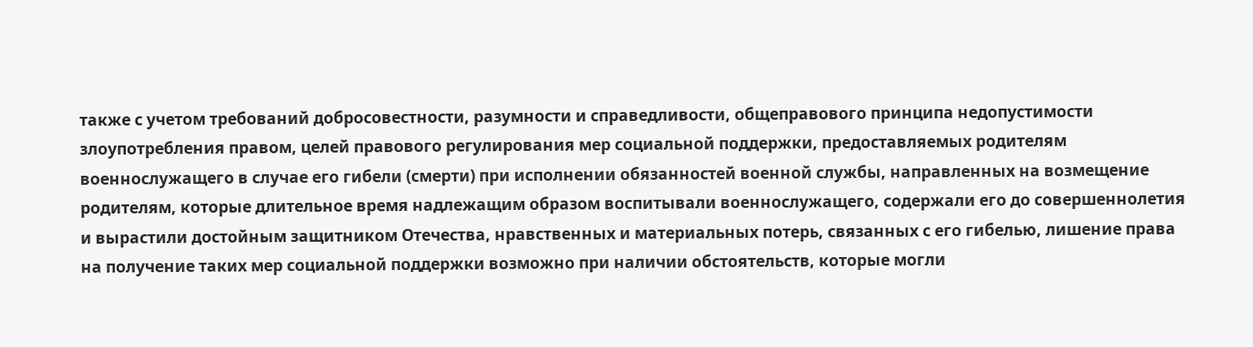также с учетом требований добросовестности, разумности и справедливости, общеправового принципа недопустимости злоупотребления правом, целей правового регулирования мер социальной поддержки, предоставляемых родителям военнослужащего в случае его гибели (смерти) при исполнении обязанностей военной службы, направленных на возмещение родителям, которые длительное время надлежащим образом воспитывали военнослужащего, содержали его до совершеннолетия и вырастили достойным защитником Отечества, нравственных и материальных потерь, связанных с его гибелью, лишение права на получение таких мер социальной поддержки возможно при наличии обстоятельств, которые могли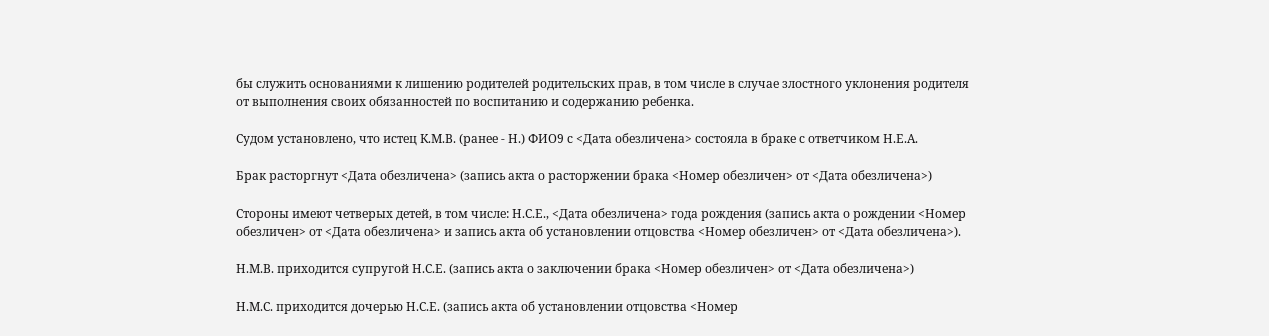бы служить основаниями к лишению родителей родительских прав, в том числе в случае злостного уклонения родителя от выполнения своих обязанностей по воспитанию и содержанию ребенка.

Судом установлено, что истец К.М.В. (ранее - Н.) ФИО9 с <Дата обезличена> состояла в браке с ответчиком Н.Е.А.

Брак расторгнут <Дата обезличена> (запись акта о расторжении брака <Номер обезличен> от <Дата обезличена>)

Стороны имеют четверых детей, в том числе: Н.С.Е., <Дата обезличена> года рождения (запись акта о рождении <Номер обезличен> от <Дата обезличена> и запись акта об установлении отцовства <Номер обезличен> от <Дата обезличена>).

Н.М.В. приходится супругой Н.С.Е. (запись акта о заключении брака <Номер обезличен> от <Дата обезличена>)

Н.М.С. приходится дочерью Н.С.Е. (запись акта об установлении отцовства <Номер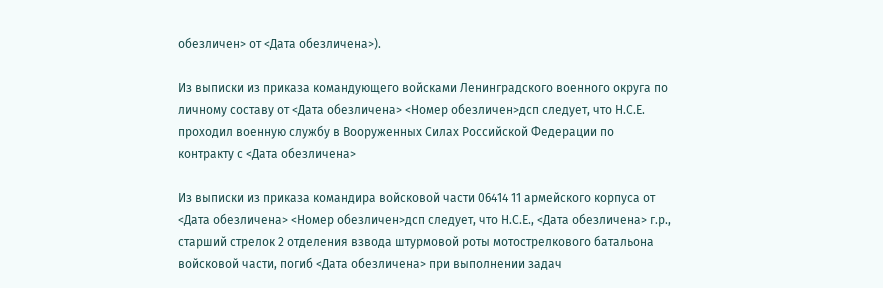обезличен> от <Дата обезличена>).

Из выписки из приказа командующего войсками Ленинградского военного округа по личному составу от <Дата обезличена> <Номер обезличен>дсп следует, что Н.С.Е. проходил военную службу в Вооруженных Силах Российской Федерации по контракту с <Дата обезличена>

Из выписки из приказа командира войсковой части 06414 11 армейского корпуса от <Дата обезличена> <Номер обезличен>дсп следует, что Н.С.Е., <Дата обезличена> г.р., старший стрелок 2 отделения взвода штурмовой роты мотострелкового батальона войсковой части, погиб <Дата обезличена> при выполнении задач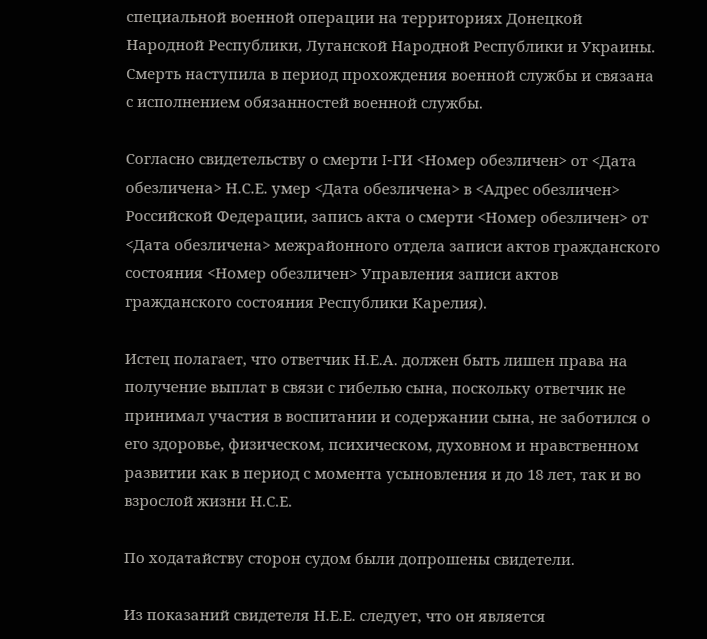специальной военной операции на территориях Донецкой Народной Республики, Луганской Народной Республики и Украины. Смерть наступила в период прохождения военной службы и связана с исполнением обязанностей военной службы.

Согласно свидетельству о смерти I-ГИ <Номер обезличен> от <Дата обезличена> Н.С.Е. умер <Дата обезличена> в <Адрес обезличен> Российской Федерации, запись акта о смерти <Номер обезличен> от <Дата обезличена> межрайонного отдела записи актов гражданского состояния <Номер обезличен> Управления записи актов гражданского состояния Республики Карелия).

Истец полагает, что ответчик Н.Е.А. должен быть лишен права на получение выплат в связи с гибелью сына, поскольку ответчик не принимал участия в воспитании и содержании сына, не заботился о его здоровье, физическом, психическом, духовном и нравственном развитии как в период с момента усыновления и до 18 лет, так и во взрослой жизни Н.С.Е.

По ходатайству сторон судом были допрошены свидетели.

Из показаний свидетеля Н.Е.Е. следует, что он является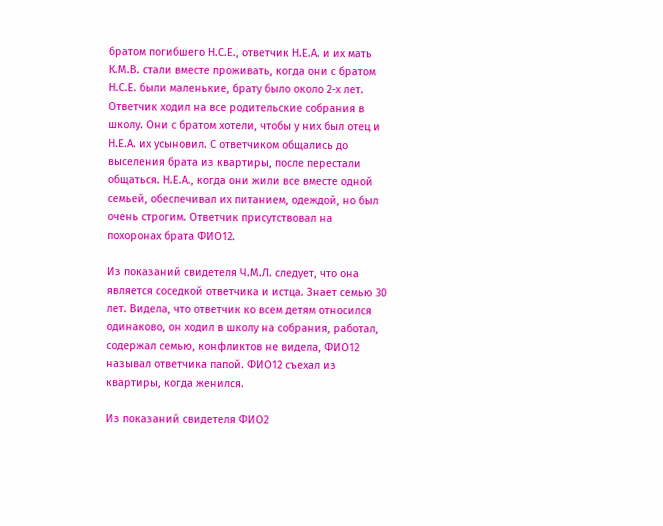братом погибшего Н.С.Е., ответчик Н.Е.А. и их мать К.М.В. стали вместе проживать, когда они с братом Н.С.Е. были маленькие, брату было около 2-х лет. Ответчик ходил на все родительские собрания в школу. Они с братом хотели, чтобы у них был отец и Н.Е.А. их усыновил. С ответчиком общались до выселения брата из квартиры, после перестали общаться. Н.Е.А., когда они жили все вместе одной семьей, обеспечивал их питанием, одеждой, но был очень строгим. Ответчик присутствовал на похоронах брата ФИО12.

Из показаний свидетеля Ч.М.Л. следует, что она является соседкой ответчика и истца. Знает семью 30 лет. Видела, что ответчик ко всем детям относился одинаково, он ходил в школу на собрания, работал, содержал семью, конфликтов не видела, ФИО12 называл ответчика папой. ФИО12 съехал из квартиры, когда женился.

Из показаний свидетеля ФИО2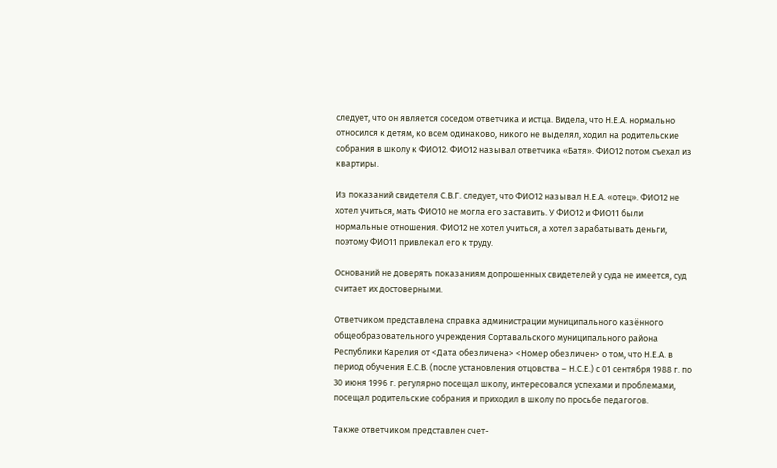следует, что он является соседом ответчика и истца. Видела, что Н.Е.А. нормально относился к детям, ко всем одинаково, никого не выделял, ходил на родительские собрания в школу к ФИО12. ФИО12 называл ответчика «Батя». ФИО12 потом съехал из квартиры.

Из показаний свидетеля С.В.Г. следует, что ФИО12 называл Н.Е.А. «отец». ФИО12 не хотел учиться, мать ФИО10 не могла его заставить. У ФИО12 и ФИО11 были нормальные отношения. ФИО12 не хотел учиться, а хотел зарабатывать деньги, поэтому ФИО11 привлекал его к труду.

Оснований не доверять показаниям допрошенных свидетелей у суда не имеется, суд считает их достоверными.

Ответчиком представлена справка администрации муниципального казённого общеобразовательного учреждения Сортавальского муниципального района Республики Карелия от <Дата обезличена> <Номер обезличен> о том, что Н.Е.А. в период обучения Е.С.В. (после установления отцовства – Н.С.Е.) с 01 сентября 1988 г. по 30 июня 1996 г. регулярно посещал школу, интересовался успехами и проблемами, посещал родительские собрания и приходил в школу по просьбе педагогов.

Также ответчиком представлен счет-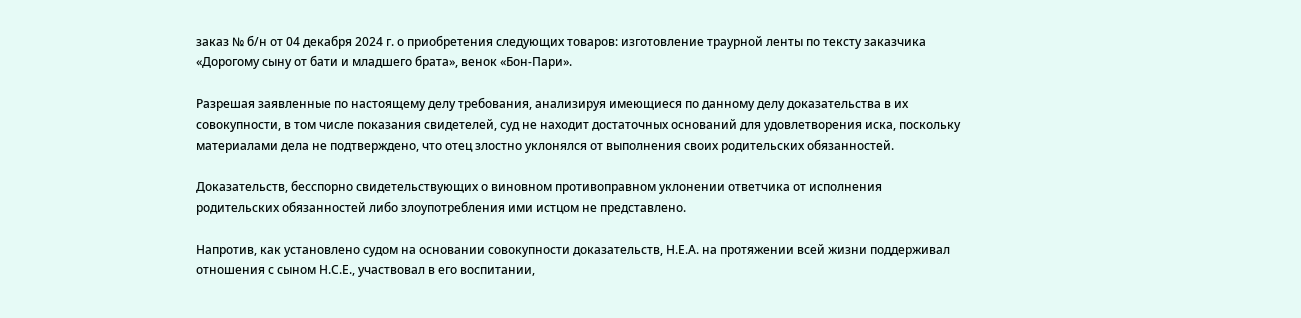заказ № б/н от 04 декабря 2024 г. о приобретения следующих товаров: изготовление траурной ленты по тексту заказчика «Дорогому сыну от бати и младшего брата», венок «Бон-Пари».

Разрешая заявленные по настоящему делу требования, анализируя имеющиеся по данному делу доказательства в их совокупности, в том числе показания свидетелей, суд не находит достаточных оснований для удовлетворения иска, поскольку материалами дела не подтверждено, что отец злостно уклонялся от выполнения своих родительских обязанностей.

Доказательств, бесспорно свидетельствующих о виновном противоправном уклонении ответчика от исполнения родительских обязанностей либо злоупотребления ими истцом не представлено.

Напротив, как установлено судом на основании совокупности доказательств, Н.Е.А. на протяжении всей жизни поддерживал отношения с сыном Н.С.Е., участвовал в его воспитании,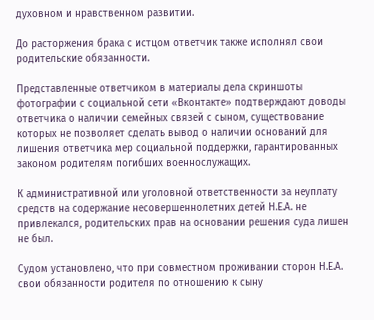духовном и нравственном развитии.

До расторжения брака с истцом ответчик также исполнял свои родительские обязанности.

Представленные ответчиком в материалы дела скриншоты фотографии с социальной сети «Вконтакте» подтверждают доводы ответчика о наличии семейных связей с сыном, существование которых не позволяет сделать вывод о наличии оснований для лишения ответчика мер социальной поддержки, гарантированных законом родителям погибших военнослужащих.

К административной или уголовной ответственности за неуплату средств на содержание несовершеннолетних детей Н.Е.А. не привлекался, родительских прав на основании решения суда лишен не был.

Судом установлено, что при совместном проживании сторон Н.Е.А. свои обязанности родителя по отношению к сыну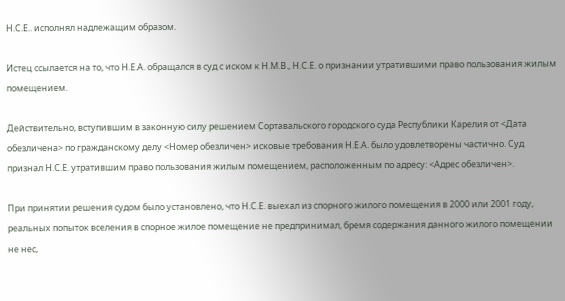Н.С.Е.. исполнял надлежащим образом.

Истец ссылается на то, что Н.Е.А. обращался в суд с иском к Н.М.В., Н.С.Е. о признании утратившими право пользования жилым помещением.

Действительно, вступившим в законную силу решением Сортавальского городского суда Республики Карелия от <Дата обезличена> по гражданскому делу <Номер обезличен> исковые требования Н.Е.А. было удовлетворены частично. Суд признал Н.С.Е. утратившим право пользования жилым помещением, расположенным по адресу: <Адрес обезличен>.

При принятии решения судом было установлено, что Н.С.Е. выехал из спорного жилого помещения в 2000 или 2001 году, реальных попыток вселения в спорное жилое помещение не предпринимал, бремя содержания данного жилого помещении не нес,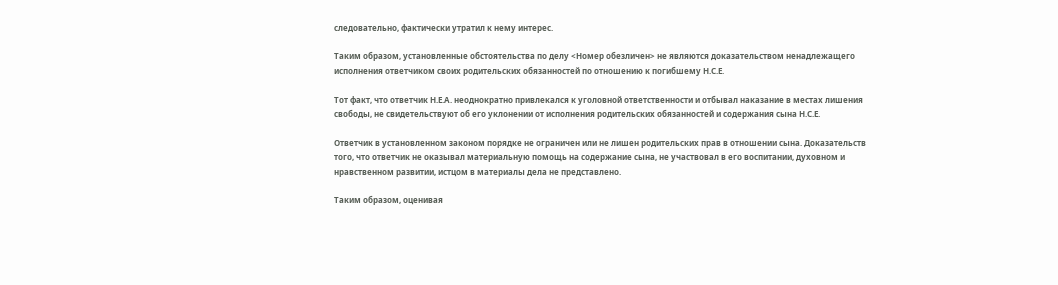следовательно, фактически утратил к нему интерес.

Таким образом, установленные обстоятельства по делу <Номер обезличен> не являются доказательством ненадлежащего исполнения ответчиком своих родительских обязанностей по отношению к погибшему Н.С.Е.

Тот факт, что ответчик Н.Е.А. неоднократно привлекался к уголовной ответственности и отбывал наказание в местах лишения свободы, не свидетельствуют об его уклонении от исполнения родительских обязанностей и содержания сына Н.С.Е.

Ответчик в установленном законом порядке не ограничен или не лишен родительских прав в отношении сына. Доказательств того, что ответчик не оказывал материальную помощь на содержание сына, не участвовал в его воспитании, духовном и нравственном развитии, истцом в материалы дела не представлено.

Таким образом, оценивая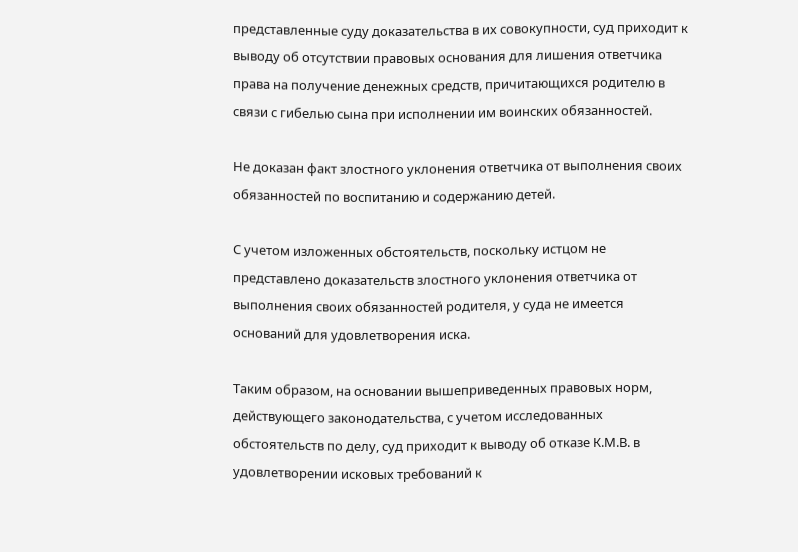представленные суду доказательства в их совокупности, суд приходит к выводу об отсутствии правовых основания для лишения ответчика права на получение денежных средств, причитающихся родителю в связи с гибелью сына при исполнении им воинских обязанностей.

Не доказан факт злостного уклонения ответчика от выполнения своих обязанностей по воспитанию и содержанию детей.

С учетом изложенных обстоятельств, поскольку истцом не представлено доказательств злостного уклонения ответчика от выполнения своих обязанностей родителя, у суда не имеется оснований для удовлетворения иска.

Таким образом, на основании вышеприведенных правовых норм, действующего законодательства, с учетом исследованных обстоятельств по делу, суд приходит к выводу об отказе К.М.В. в удовлетворении исковых требований к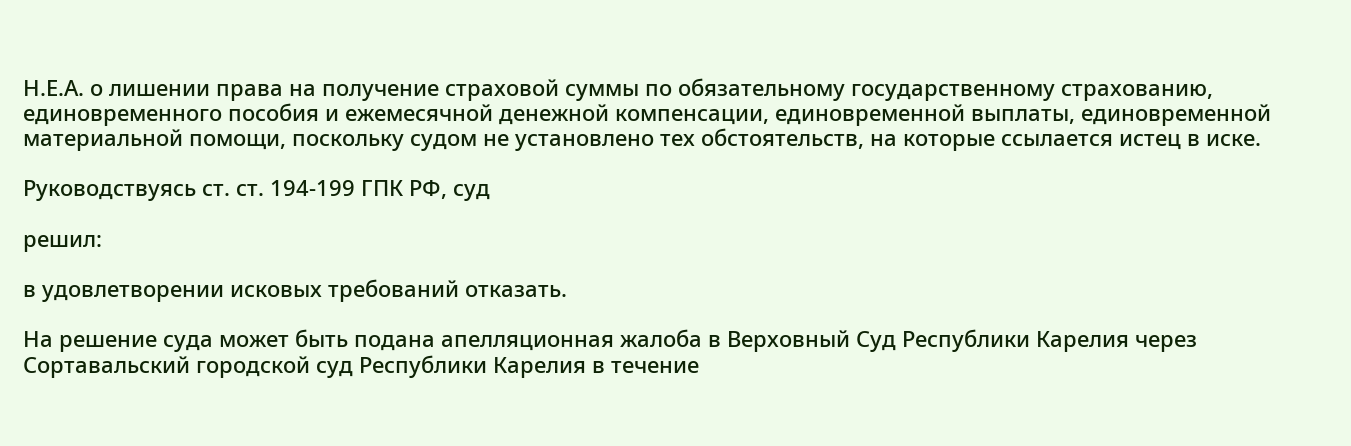Н.Е.А. о лишении права на получение страховой суммы по обязательному государственному страхованию, единовременного пособия и ежемесячной денежной компенсации, единовременной выплаты, единовременной материальной помощи, поскольку судом не установлено тех обстоятельств, на которые ссылается истец в иске.

Руководствуясь ст. ст. 194-199 ГПК РФ, суд

решил:

в удовлетворении исковых требований отказать.

На решение суда может быть подана апелляционная жалоба в Верховный Суд Республики Карелия через Сортавальский городской суд Республики Карелия в течение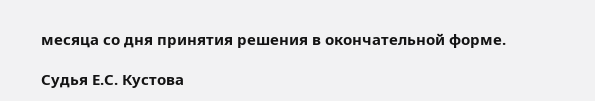месяца со дня принятия решения в окончательной форме.

Судья Е.С. Кустова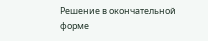Решение в окончательной форме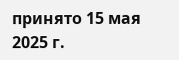принято 15 мая 2025 г.